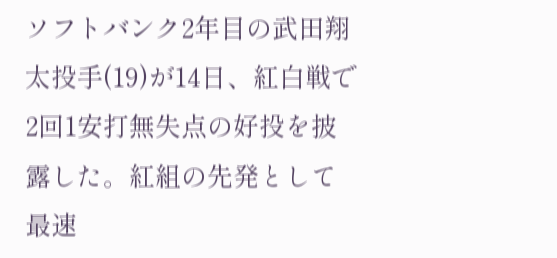ソフトバンク2年目の武田翔太投手(19)が14日、紅白戦で2回1安打無失点の好投を披露した。紅組の先発として最速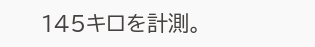145キロを計測。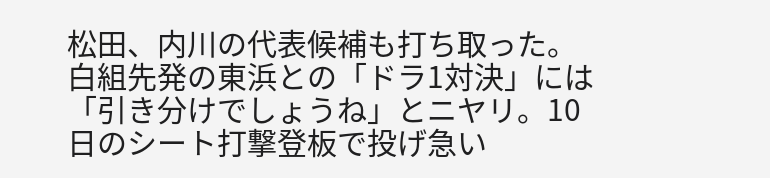松田、内川の代表候補も打ち取った。白組先発の東浜との「ドラ1対決」には「引き分けでしょうね」とニヤリ。10日のシート打撃登板で投げ急い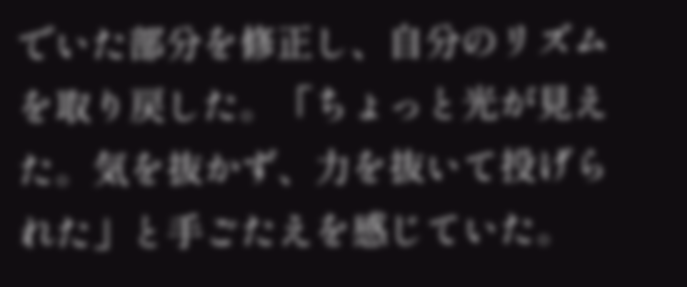でいた部分を修正し、自分のリズムを取り戻した。「ちょっと光が見えた。気を抜かず、力を抜いて投げられた」と手ごたえを感じていた。